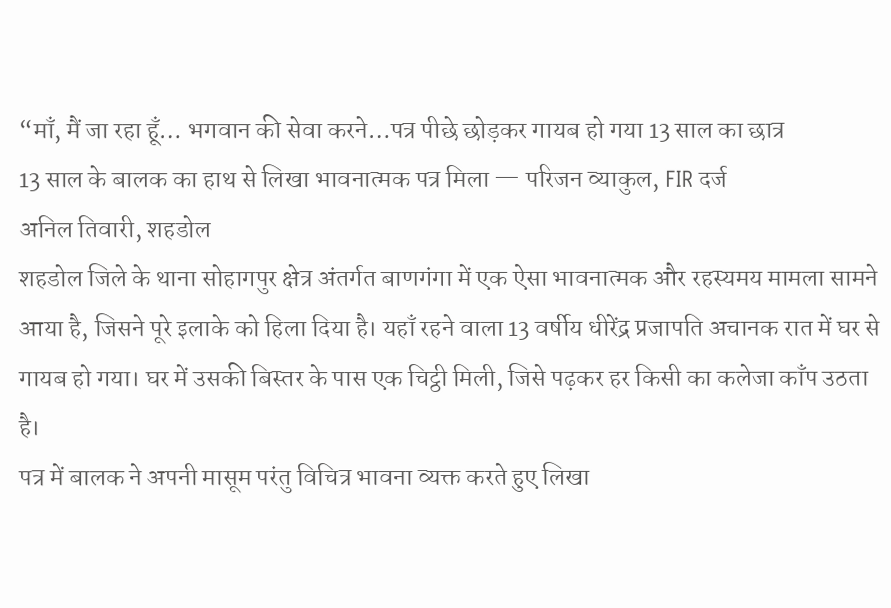“माँ, मैं जा रहा हूँ… भगवान की सेवा करने…पत्र पीछे छोड़कर गायब हो गया 13 साल का छात्र
13 साल के बालक का हाथ से लिखा भावनात्मक पत्र मिला — परिजन व्याकुल, FIR दर्ज
अनिल तिवारी, शहडोल
शहडोल जिले के थाना सोहागपुर क्षेत्र अंतर्गत बाणगंगा में एक ऐसा भावनात्मक और रहस्यमय मामला सामने आया है, जिसने पूरे इलाके को हिला दिया है। यहाँ रहने वाला 13 वर्षीय धीरेंद्र प्रजापति अचानक रात में घर से गायब हो गया। घर में उसकी बिस्तर के पास एक चिट्ठी मिली, जिसे पढ़कर हर किसी का कलेजा काँप उठता है।
पत्र में बालक ने अपनी मासूम परंतु विचित्र भावना व्यक्त करते हुए लिखा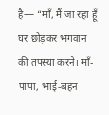है— “माँ, मैं जा रहा हूँ घर छोड़कर भगवान की तपस्या करने। माँ-पापा, भाई-बहन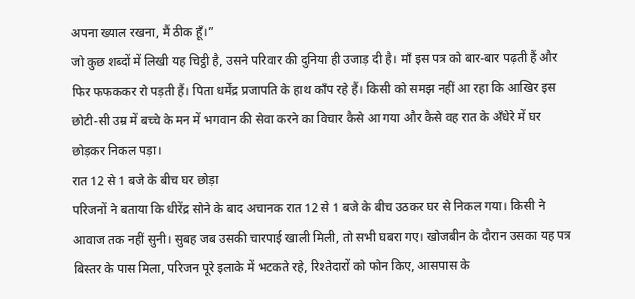अपना ख्याल रखना, मैं ठीक हूँ।”
जो कुछ शब्दों में लिखी यह चिट्ठी है, उसने परिवार की दुनिया ही उजाड़ दी है। माँ इस पत्र को बार-बार पढ़ती हैं और फिर फफककर रो पड़ती हैं। पिता धर्मेंद्र प्रजापति के हाथ काँप रहे हैं। किसी को समझ नहीं आ रहा कि आखिर इस छोटी-सी उम्र में बच्चे के मन में भगवान की सेवा करने का विचार कैसे आ गया और कैसे वह रात के अँधेरे में घर छोड़कर निकल पड़ा।
रात 12 से 1 बजे के बीच घर छोड़ा
परिजनों ने बताया कि धीरेंद्र सोने के बाद अचानक रात 12 से 1 बजे के बीच उठकर घर से निकल गया। किसी ने आवाज तक नहीं सुनी। सुबह जब उसकी चारपाई खाली मिली, तो सभी घबरा गए। खोजबीन के दौरान उसका यह पत्र बिस्तर के पास मिला, परिजन पूरे इलाके में भटकते रहे, रिश्तेदारों को फोन किए, आसपास के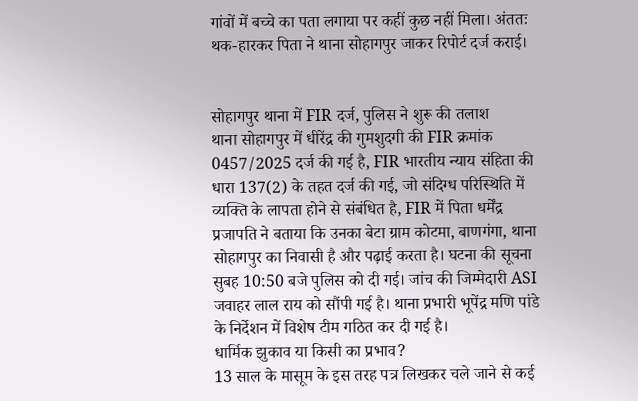गांवों में बच्चे का पता लगाया पर कहीं कुछ नहीं मिला। अंततः थक-हारकर पिता ने थाना सोहागपुर जाकर रिपोर्ट दर्ज कराई।


सोहागपुर थाना में FIR दर्ज, पुलिस ने शुरू की तलाश
थाना सोहागपुर में धीरेंद्र की गुमशुदगी की FIR क्रमांक 0457/2025 दर्ज की गई है, FIR भारतीय न्याय संहिता की धारा 137(2) के तहत दर्ज की गई, जो संदिग्ध परिस्थिति में व्यक्ति के लापता होने से संबंधित है, FIR में पिता धर्मेंद्र प्रजापति ने बताया कि उनका बेटा ग्राम कोटमा, बाणगंगा, थाना सोहागपुर का निवासी है और पढ़ाई करता है। घटना की सूचना सुबह 10:50 बजे पुलिस को दी गई। जांच की जिम्मेदारी ASI जवाहर लाल राय को सौंपी गई है। थाना प्रभारी भूपेंद्र मणि पांडे के निर्देशन में विशेष टीम गठित कर दी गई है।
धार्मिक झुकाव या किसी का प्रभाव?
13 साल के मासूम के इस तरह पत्र लिखकर चले जाने से कई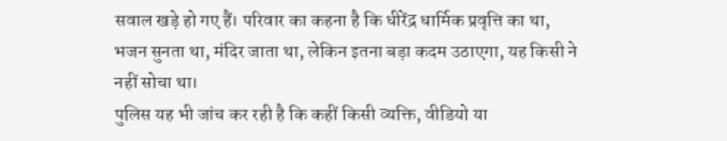सवाल खड़े हो गए हैं। परिवार का कहना है कि धीरेंद्र धार्मिक प्रवृत्ति का था, भजन सुनता था, मंदिर जाता था, लेकिन इतना बड़ा कदम उठाएगा, यह किसी ने नहीं सोचा था।
पुलिस यह भी जांच कर रही है कि कहीं किसी व्यक्ति, वीडियो या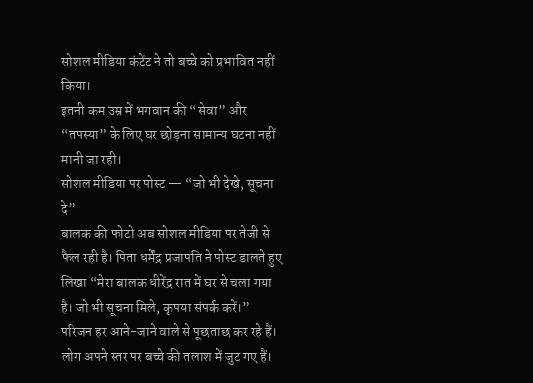सोशल मीडिया कंटेंट ने तो बच्चे को प्रभावित नहीं किया।
इतनी कम उम्र में भगवान की “सेवा” और “तपस्या” के लिए घर छोड़ना सामान्य घटना नहीं मानी जा रही।
सोशल मीडिया पर पोस्ट — “जो भी देखे, सूचना दे”
बालक की फोटो अब सोशल मीडिया पर तेजी से फैल रही है। पिता धर्मेंद्र प्रजापति ने पोस्ट डालते हुए लिखा “मेरा बालक धीरेंद्र रात में घर से चला गया है। जो भी सूचना मिले, कृपया संपर्क करें।” परिजन हर आने-जाने वाले से पूछताछ कर रहे हैं। लोग अपने स्तर पर बच्चे की तलाश में जुट गए हैं।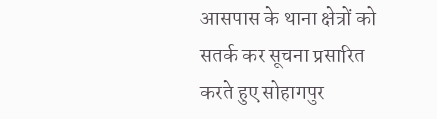आसपास के थाना क्षेत्रों को सतर्क कर सूचना प्रसारित करते हुए सोहागपुर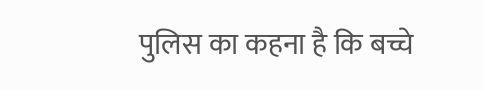पुलिस का कहना है कि बच्चे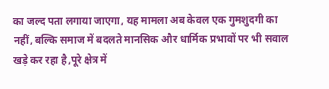का जल्द पता लगाया जाएगा, यह मामला अब केवल एक गुमशुदगी का नहीं, बल्कि समाज में बदलते मानसिक और धार्मिक प्रभावों पर भी सवाल खड़े कर रहा है,पूरे क्षेत्र में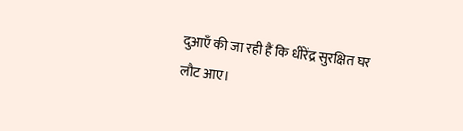दुआएँ की जा रही हैं कि धीरेंद्र सुरक्षित घर लौट आए।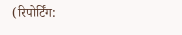(रिपोर्टिंग: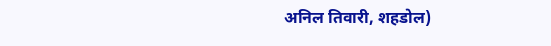अनिल तिवारी, शहडोल)